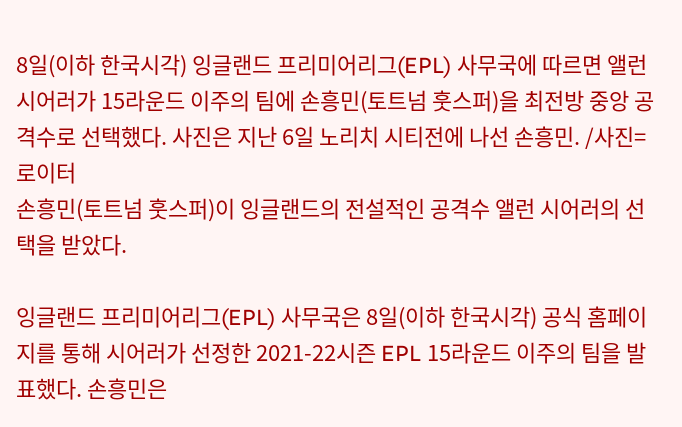8일(이하 한국시각) 잉글랜드 프리미어리그(EPL) 사무국에 따르면 앨런 시어러가 15라운드 이주의 팀에 손흥민(토트넘 훗스퍼)을 최전방 중앙 공격수로 선택했다. 사진은 지난 6일 노리치 시티전에 나선 손흥민. /사진=로이터
손흥민(토트넘 훗스퍼)이 잉글랜드의 전설적인 공격수 앨런 시어러의 선택을 받았다.

잉글랜드 프리미어리그(EPL) 사무국은 8일(이하 한국시각) 공식 홈페이지를 통해 시어러가 선정한 2021-22시즌 EPL 15라운드 이주의 팀을 발표했다. 손흥민은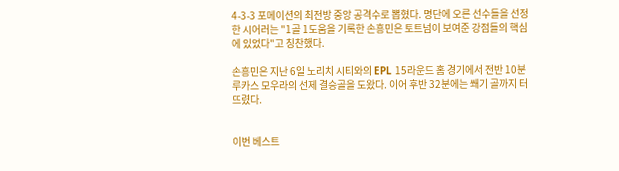4-3-3 포메이션의 최전방 중앙 공격수로 뽑혔다. 명단에 오른 선수들을 선정한 시어러는 "1골 1도움을 기록한 손흥민은 토트넘이 보여준 강점들의 핵심에 있었다"고 칭찬했다.

손흥민은 지난 6일 노리치 시티와의 EPL 15라운드 홈 경기에서 전반 10분 루카스 모우라의 선제 결승골을 도왔다. 이어 후반 32분에는 쐐기 골까지 터뜨렸다.


이번 베스트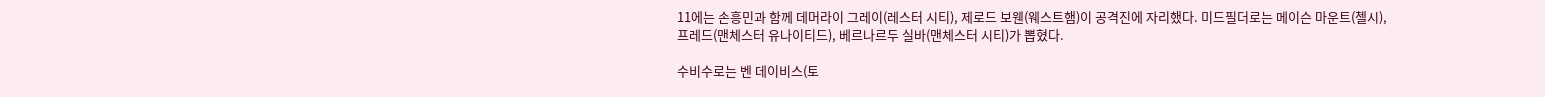11에는 손흥민과 함께 데머라이 그레이(레스터 시티), 제로드 보웬(웨스트햄)이 공격진에 자리했다. 미드필더로는 메이슨 마운트(첼시), 프레드(맨체스터 유나이티드), 베르나르두 실바(맨체스터 시티)가 뽑혔다.

수비수로는 벤 데이비스(토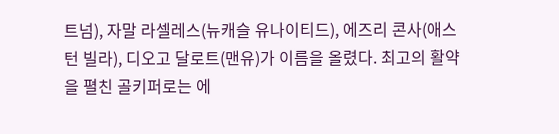트넘), 자말 라셀레스(뉴캐슬 유나이티드), 에즈리 콘사(애스턴 빌라), 디오고 달로트(맨유)가 이름을 올렸다. 최고의 활약을 펼친 골키퍼로는 에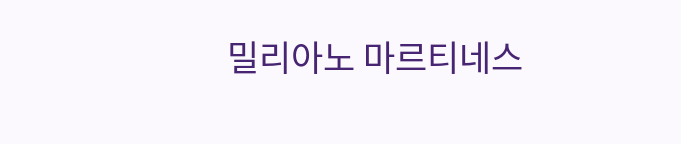밀리아노 마르티네스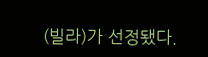(빌라)가 선정됐다.